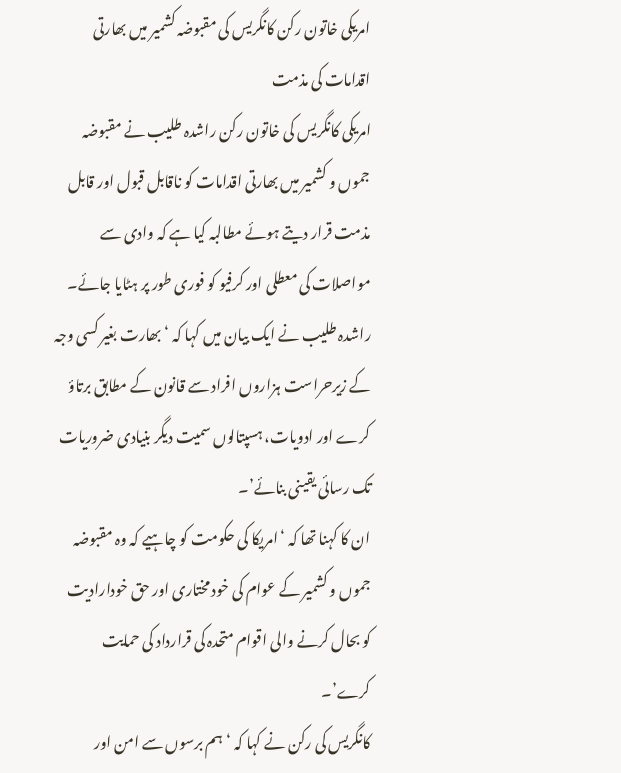امریکی خاتون رکن کانگریس کی مقبوضہ کشمیر میں بھارتی اقدامات کی مذمت
امریکی کانگریس کی خاتون رکن راشدہ طلیب نے مقبوضہ جموں و کشمیر میں بھارتی اقدامات کو ناقابل قبول اور قابل مذمت قرار دیتے ہوئے مطالبہ کیا ہے کہ وادی سے مواصلات کی معطلی اور کرفیو کو فوری طور پر ہٹایا جائے۔
راشدہ طلیب نے ایک بیان میں کہا کہ ‘بھارت بغیر کسی وجہ کے زیرحراست ہزاروں افراد سے قانون کے مطابق برتاؤ کرے اور ادویات، ہسپتالوں سمیت دیگر بنیادی ضروریات تک رسائی یقینی بنائے’۔
ان کا کہنا تھا کہ ‘امریکا کی حکومت کو چاہیے کہ وہ مقبوضہ جموں و کشمیر کے عوام کی خود مختاری اور حق خودارادیت کو بحال کرنے والی اقوام متحدہ کی قرارداد کی حمایت کرے’۔
کانگریس کی رکن نے کہا کہ ‘ہم برسوں سے امن اور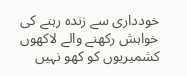خودداری سے زندہ رہنے کی خواہش رکھنے والے لاکھوں کشمیریوں کو کھو نہیں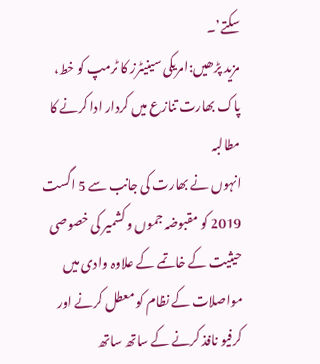سکتے’۔
مزید پڑھیں:امریکی سینیٹرز کا ٹرمپ کو خط، پاک بھارت تنازع میں کردار ادا کرنے کا مطالبہ
انہوں نے بھارت کی جانب سے 5 اگست 2019 کو مقبوضہ جموں و کشمیر کی خصوصی حیثیت کے خاتمے کے علاوہ وادی میں مواصلات کے نظام کو معطل کرنے اور کرفیو نافذ کرنے کے ساتھ ساتھ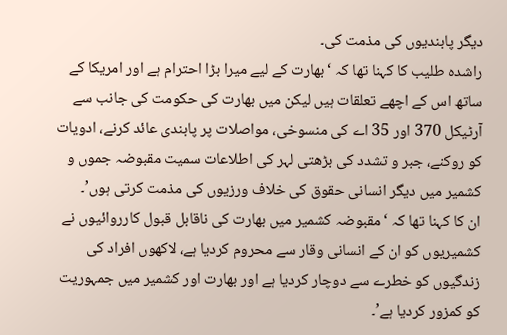دیگر پابندیوں کی مذمت کی۔
راشدہ طلیب کا کہنا تھا کہ ‘بھارت کے لیے میرا بڑا احترام ہے اور امریکا کے ساتھ اس کے اچھے تعلقات ہیں لیکن میں بھارت کی حکومت کی جانب سے آرٹیکل 370 اور 35 اے کی منسوخی، مواصلات پر پابندی عائد کرنے، ادویات کو روکنے، جبر و تشدد کی بڑھتی لہر کی اطلاعات سمیت مقبوضہ جموں و کشمیر میں دیگر انسانی حقوق کی خلاف ورزیوں کی مذمت کرتی ہوں’۔
ان کا کہنا تھا کہ ‘مقبوضہ کشمیر میں بھارت کی ناقابل قبول کارروائیوں نے کشمیریوں کو ان کے انسانی وقار سے محروم کردیا ہے، لاکھوں افراد کی زندگیوں کو خطرے سے دوچار کردیا ہے اور بھارت اور کشمیر میں جمہوریت کو کمزور کردیا ہے’۔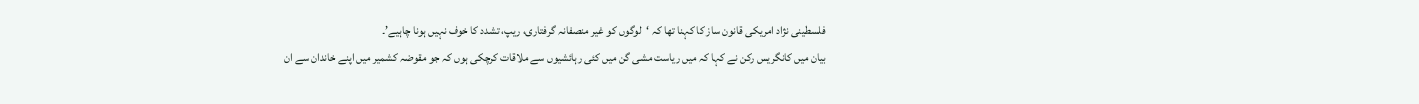فلسطینی نژاد امریکی قانون ساز کا کہنا تھا کہ ‘لوگوں کو غیر منصفانہ گرفتاری، ریپ، تشدد کا خوف نہیں ہونا چاہیے’۔
بیان میں کانگریس رکن نے کہا کہ میں ریاست مشی گن میں کئی رہائشیوں سے ملاقات کرچکی ہوں کہ جو مقوضہ کشمیر میں اپنے خاندان سے ان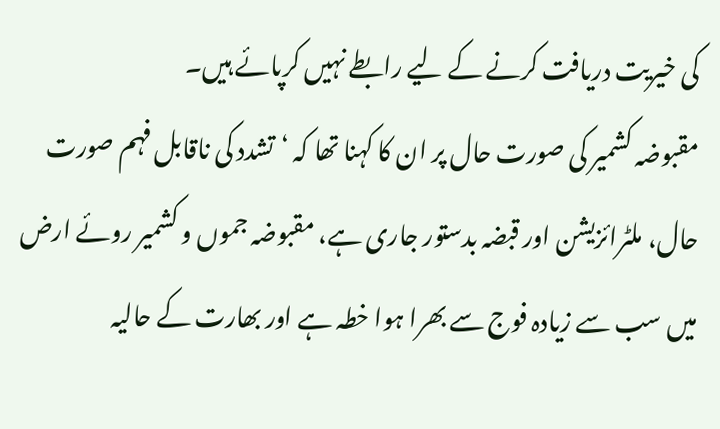کی خیریت دریافت کرنے کے لیے رابطے نہیں کرپائے ہیں۔
مقبوضہ کشمیر کی صورت حال پر ان کا کہنا تھا کہ ‘تشدد کی ناقابل فہم صورت حال، ملٹرائزیشن اور قبضہ بدستور جاری ہے، مقبوضہ جموں و کشمیر روئے ارض میں سب سے زیادہ فوج سے بھرا ہوا خطہ ہے اور بھارت کے حالیہ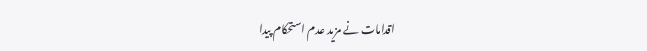اقدامات نے مزید عدم استحکام پیدا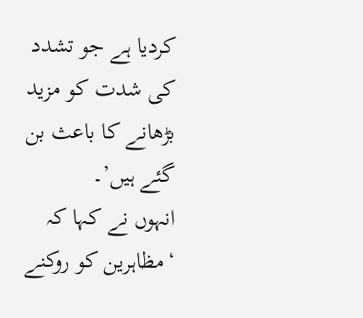کردیا ہے جو تشدد کی شدت کو مزید بڑھانے کا باعث بن گئے ہیں’۔
انہوں نے کہا کہ ‘مظاہرین کو روکنے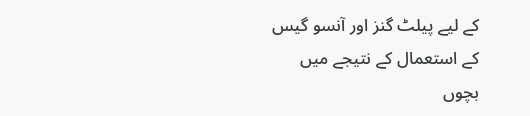کے لیے پیلٹ گنز اور آنسو گیس کے استعمال کے نتیجے میں بچوں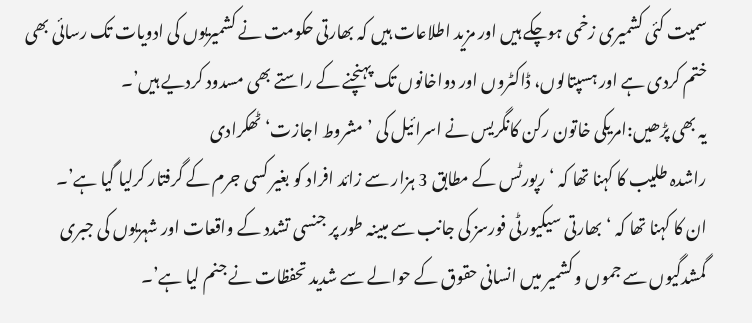سمیت کئی کشمیری زخمی ہوچکے ہیں اور مزید اطلاعات ہیں کہ بھارتی حکومت نے کشمیریوں کی ادویات تک رسائی بھی ختم کردی ہے اور ہسپتالوں، ڈاکٹروں اور دواخانوں تک پہنچنے کے راستے بھی مسدود کردیے ہیں’۔
یہ بھی پڑھیں:امریکی خاتون رکن کانگریس نے اسرائیل کی ’مشروط اجازت‘ ٹھکرادی
راشدہ طلیب کا کہنا تھا کہ ‘رپورٹس کے مطابق 3 ہزار سے زائد افراد کو بغیر کسی جرم کے گرفتار کرلیا گیا ہے’۔
ان کا کہنا تھا کہ ‘بھارتی سیکیورٹی فورسز کی جانب سے مبینہ طور پر جنسی تشدد کے واقعات اور شہریوں کی جبری گمشدگیوں سے جموں و کشمیر میں انسانی حقوق کے حوالے سے شدید تحفظات نے جنم لیا ہے’۔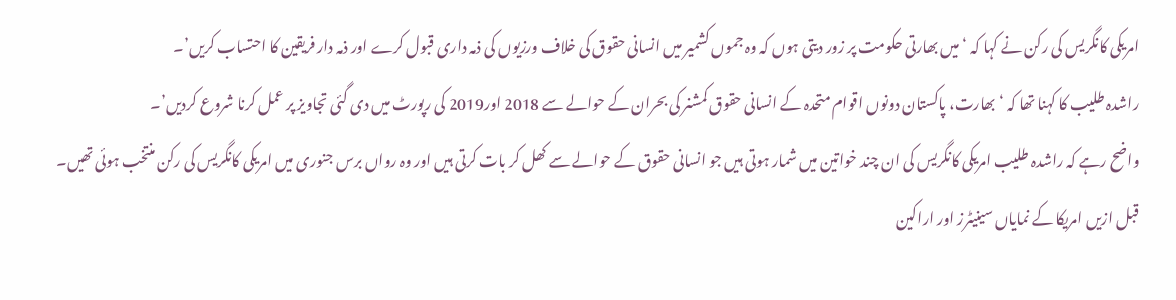امریکی کانگریس کی رکن نے کہا کہ ‘میں بھارتی حکومت پر زور دیتی ہوں کہ وہ جموں کشمیر میں انسانی حقوق کی خلاف ورزیوں کی ذمہ داری قبول کرے اور ذمہ دار فریقین کا احتساب کریں’۔
راشدہ طلیب کا کہنا تھا کہ ‘بھارت، پاکستان دونوں اقوام متحدہ کے انسانی حقوق کمشنر کی بحران کے حوالے سے 2018 اور2019 کی رپورٹ میں دی گئی تجاویز پر عمل کرنا شروع کردیں’۔
واضح رہے کہ راشدہ طلیب امریکی کانگریس کی ان چند خواتین میں شمار ہوتی ہیں جو انسانی حقوق کے حوالے سے کھل کر بات کرتی ہیں اور وہ رواں برس جنوری میں امریکی کانگریس کی رکن منتخب ہوئی تھیں۔
قبل ازیں امریکا کے نمایاں سینیٹرز اور اراکین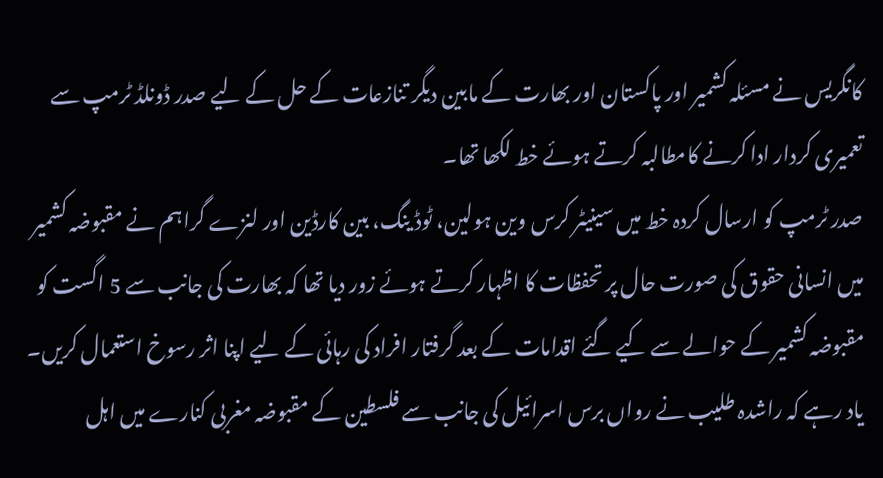کانگریس نے مسئلہ کشمیر اور پاکستان اور بھارت کے مابین دیگر تنازعات کے حل کے لیے صدر ڈونلڈ ٹرمپ سے تعمیری کردار ادا کرنے کامطالبہ کرتے ہوئے خط لکھا تھا۔
صدر ٹرمپ کو ارسال کردہ خط میں سینیٹر کرس وین ہولین، ٹوڈ ینگ، بین کارڈین اور لنزے گراہم نے مقبوضہ کشمیر میں انسانی حقوق کی صورت حال پر تحفظات کا اظہار کرتے ہوئے زور دیا تھا کہ بھارت کی جانب سے 5 اگست کو مقبوضہ کشمیر کے حوالے سے کیے گئے اقدامات کے بعد گرفتار افراد کی رہائی کے لیے اپنا اثر رسوخ استعمال کریں۔
یاد رہے کہ راشدہ طلیب نے رواں برس اسرائیل کی جانب سے فلسطین کے مقبوضہ مغربی کنارے میں اہل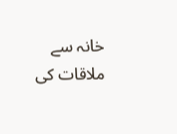خانہ سے ملاقات کی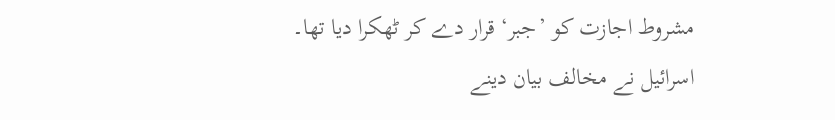مشروط اجازت کو ’جبر‘ قرار دے کر ٹھکرا دیا تھا۔
اسرائیل نے مخالف بیان دینے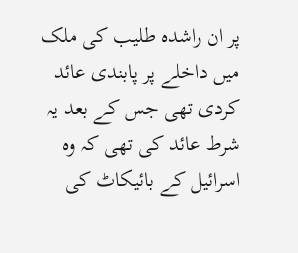پر ان راشدہ طلیب کی ملک میں داخلے پر پابندی عائد کردی تھی جس کے بعد یہ شرط عائد کی تھی کہ وہ اسرائیل کے بائیکاٹ کی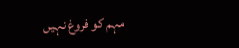مہم کو فروغ نہیں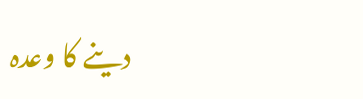دینے کا وعدہ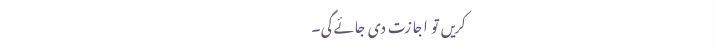کریں تو اجازت دی جائے گی۔